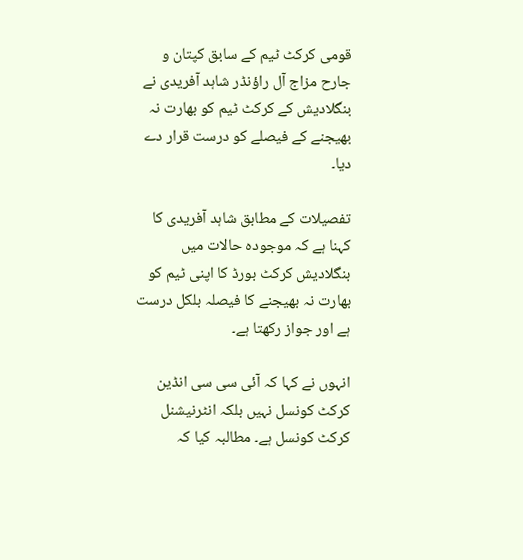قومی کرکٹ ٹیم کے سابق کپتان و جارح مزاج آل راؤنڈر شاہد آفریدی نے بنگلادیش کے کرکٹ ٹیم کو بھارت نہ بھیجنے کے فیصلے کو درست قرار دے دیا۔

تفصیلات کے مطابق شاہد آفریدی کا کہنا ہے کہ موجودہ حالات میں بنگلادیش کرکٹ بورڈ کا اپنی ٹیم کو بھارت نہ بھیجنے کا فیصلہ بلکل درست ہے اور جواز رکھتا ہے۔

انہوں نے کہا کہ آئی سی سی انڈین کرکٹ کونسل نہیں بلکہ انٹرنیشنل کرکٹ کونسل ہے۔ مطالبہ کیا کہ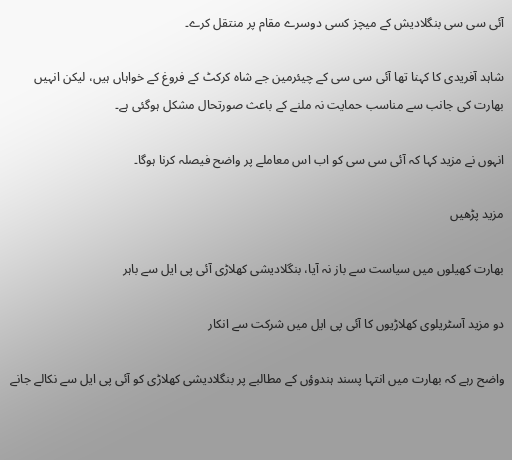آئی سی سی بنگلادیش کے میچز کسی دوسرے مقام پر منتقل کرے۔

شاہد آفریدی کا کہنا تھا آئی سی سی کے چیئرمین جے شاہ کرکٹ کے فروغ کے خواہاں ہیں، لیکن انہیں بھارت کی جانب سے مناسب حمایت نہ ملنے کے باعث صورتحال مشکل ہوگئی ہے۔

انہوں نے مزید کہا کہ آئی سی سی کو اب اس معاملے پر واضح فیصلہ کرنا ہوگا۔

مزید پڑھیں

بھارت کھیلوں میں سیاست سے باز نہ آیا، بنگلادیشی کھلاڑی آئی پی ایل سے باہر

دو مزید آسٹریلوی کھلاڑیوں کا آئی پی ایل میں شرکت سے انکار

واضح رہے کہ بھارت میں انتہا پسند ہندوؤں کے مطالبے پر بنگلادیشی کھلاڑی کو آئی پی ایل سے نکالے جانے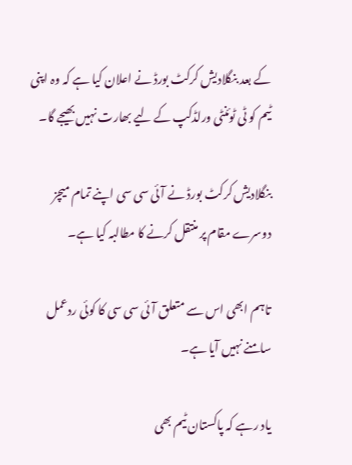کے بعد بنگلادیش کرکٹ بورڈ نے اعلان کیا ہے کہ وہ اپنی ٹیم کو ٹی ٹوئنٹی ورلڈکپ کے لیے بھارت نہیں بھیجے گا۔

بنگلادیش کرکٹ بورڈ نے آئی سی سی اپنے تمام میچز دوسرے مقام پر منتقل کرنے کا مطالبہ کیا ہے۔

تاہم ابھی اس سے متعلق آئی سی سی کا کوئی ردعمل سامنے نہیں آیا ہے۔

یاد رہے کہ پاکستان ٹیم بھی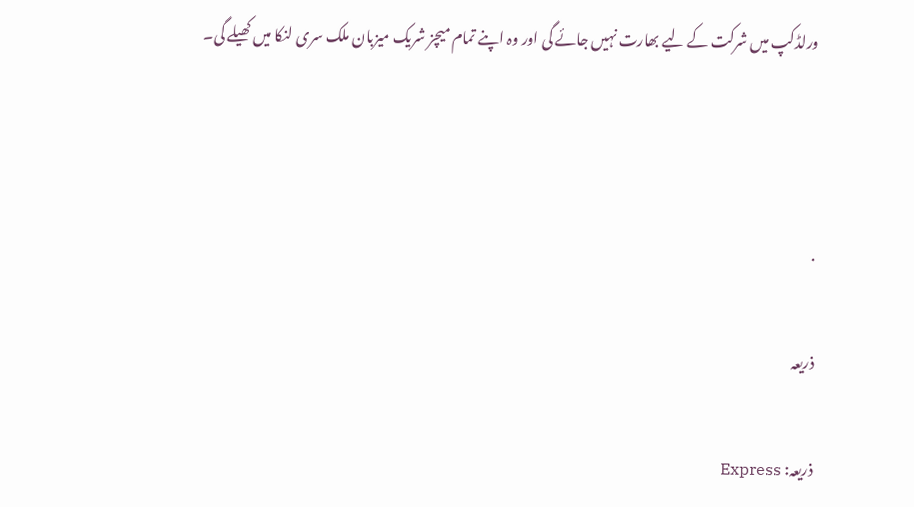ورلڈکپ میں شرکت کے لیے بھارت نہیں جائے گی اور وہ اپنے تمام میچز شریک میزبان ملک سری لنکا میں کھیلے گی۔



.

ذریعہ

ذریعہ: Express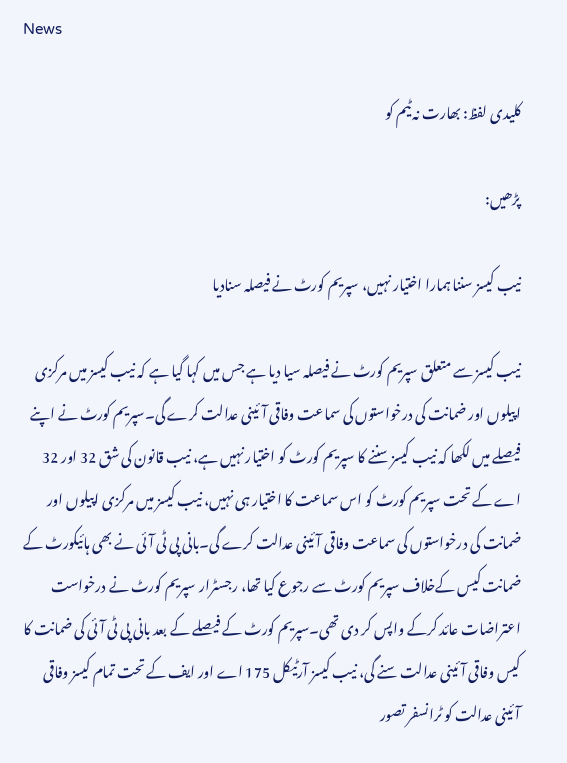News

کلیدی لفظ: بھارت نہ ٹیم کو

پڑھیں:

نیب کیسز سننا ہمارا اختیار نہیں، سپریم کورٹ نے فیصلہ سنادیا

نیب کیسز سے متعلق سپریم کورٹ نے فیصلہ سیا دیا ہے جس میں کہا گیا ہے کہ نیب کیسز میں مرکزی اپیلوں اور ضمانت کی درخواستوں کی سماعت وفاقی آئینی عدالت کرے گی۔سپریم کورٹ نے اپنے فیصلے میں لکھا کہ نیب کیسز سننے کا سپریم کورٹ کو اختیار نہیں ہے، نیب قانون کی شق 32 اور 32 اے کے تحت سپریم کورٹ کو اس سماعت کا اختیار ہی نہیں، نیب کیسز میں مرکزی اپیلوں اور ضمانت کی درخواستوں کی سماعت وفاقی آئینی عدالت کرے گی۔بانی پی ٹی آئی نے بھی ہائیکورٹ کے ضمانت کیس کےخلاف سپریم کورٹ سے رجوع کیا تھا، رجسٹرار سپریم کورٹ نے درخواست اعتراضات عائد کرکے واپس کر دی تھی۔سپریم کورٹ کے فیصلے کے بعد بانی پی ٹی آئی کی ضمانت کا کیس وفاقی آئینی عدالت سنے گی، نیب کیسز آرٹیکل 175 اے اور ایف کے تحت تمام کیسز وفاقی آئینی عدالت کو ٹرانسفر تصور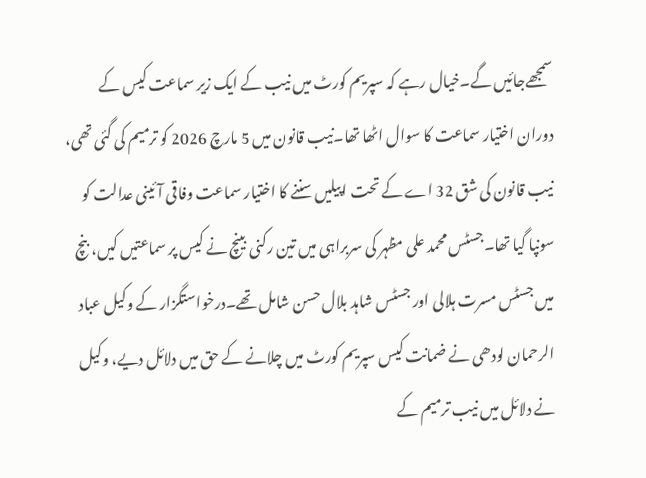سمجھےجائیں گے۔خیال رہے کہ سپریم کورٹ میں نیب کے ایک زیر سماعت کیس کے دوران اختیار سماعت کا سوال اٹھا تھا۔نیب قانون میں 5 مارچ 2026 کو ترمیم کی گئی تھی، نیب قانون کی شق 32 اے کے تحت اپیلیں سننے کا اختیار سماعت وفاقی آئینی عدالت کو سونپا گیا تھا۔جسٹس محمد علی مظہر کی سربراہی میں تین رکنی بینچ نے کیس پر سماعتیں کیں، بنچ میں جسٹس مسرت ہلالی اور جسٹس شاہد بلال حسن شامل تھے۔درخواستگزار کے وکیل عباد الرحمان لودھی نے ضمانت کیس سپریم کورٹ میں چلانے کے حق میں دلائل دیے، وکیل نے دلائل میں نیب ترمیم کے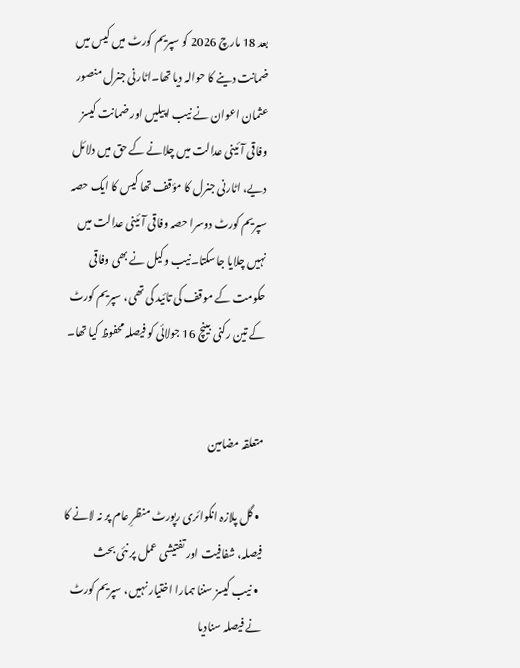بعد 18 مارچ 2026 کو سپریم کورٹ میں کیس میں ضمانت دینے کا حوالہ دیا تھا۔اٹارنی جنرل منصور عثمان اعوان نے نیب اپیلیں اور ضمانت کیسز وفاقی آئینی عدالت میں چلانے کے حق میں دلائل دیے، اٹارنی جنرل کا مؤقف تھا کیس کا ایک حصہ سپریم کورٹ دوسرا حصہ وفاقی آئینی عدالت میں نہیں چلایا جاسکتا۔نیب وکیل نے بھی وفاقی حکومت کے موقف کی تائید کی تھی، سپریم کورٹ کے تین رکنی بینچ 16 جولائی کو فیصلہ محفوظ کیا تھا۔


متعلقہ مضامین

  • گل پلازہ انکوائری رپورٹ منظرِ عام پر نہ لانے کا فیصلہ، شفافیت اور تفتیشی عمل پر نئی بحث
  • نیب کیسز سننا ہمارا اختیار نہیں، سپریم کورٹ نے فیصلہ سنادیا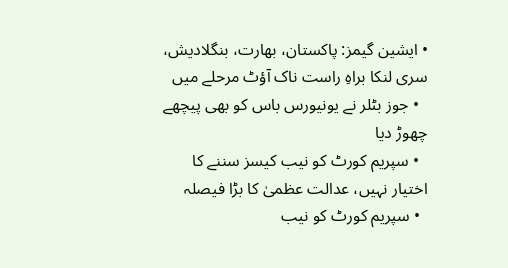• ایشین گیمز: پاکستان، بھارت، بنگلادیش، سری لنکا براہِ راست ناک آؤٹ مرحلے میں
  • جوز بٹلر نے یونیورس باس کو بھی پیچھے چھوڑ دیا
  • سپریم کورٹ کو نیب کیسز سننے کا اختیار نہیں، عدالت عظمیٰ کا بڑا فیصلہ
  • سپریم کورٹ کو نیب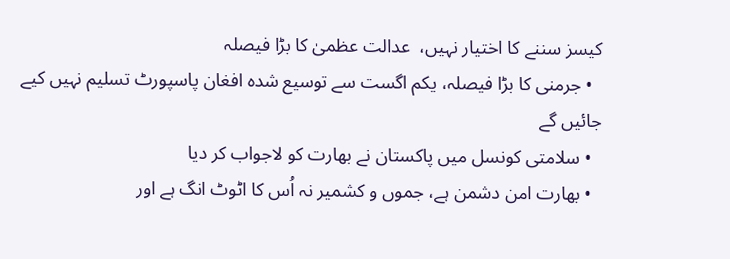کیسز سننے کا اختیار نہیں،  عدالت عظمیٰ کا بڑا فیصلہ
  • جرمنی کا بڑا فیصلہ، یکم اگست سے توسیع شدہ افغان پاسپورٹ تسلیم نہیں کیے جائیں گے
  • سلامتی کونسل میں پاکستان نے بھارت کو لاجواب کر دیا
  • بھارت امن دشمن ہے، جموں و کشمیر نہ اُس کا اٹوٹ انگ ہے اور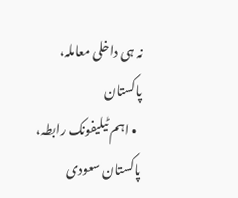نہ ہی داخلی معاملہ، پاکستان
  • اہم ٹیلیفونک رابطہ، پاکستان سعودی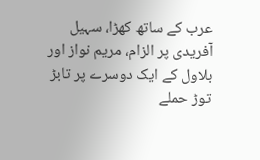عرب کے ساتھ کھڑا، سہیل آفریدی پر الزام، مریم نواز اور بلاول کے ایک دوسرے پر تابڑ توڑ حملے